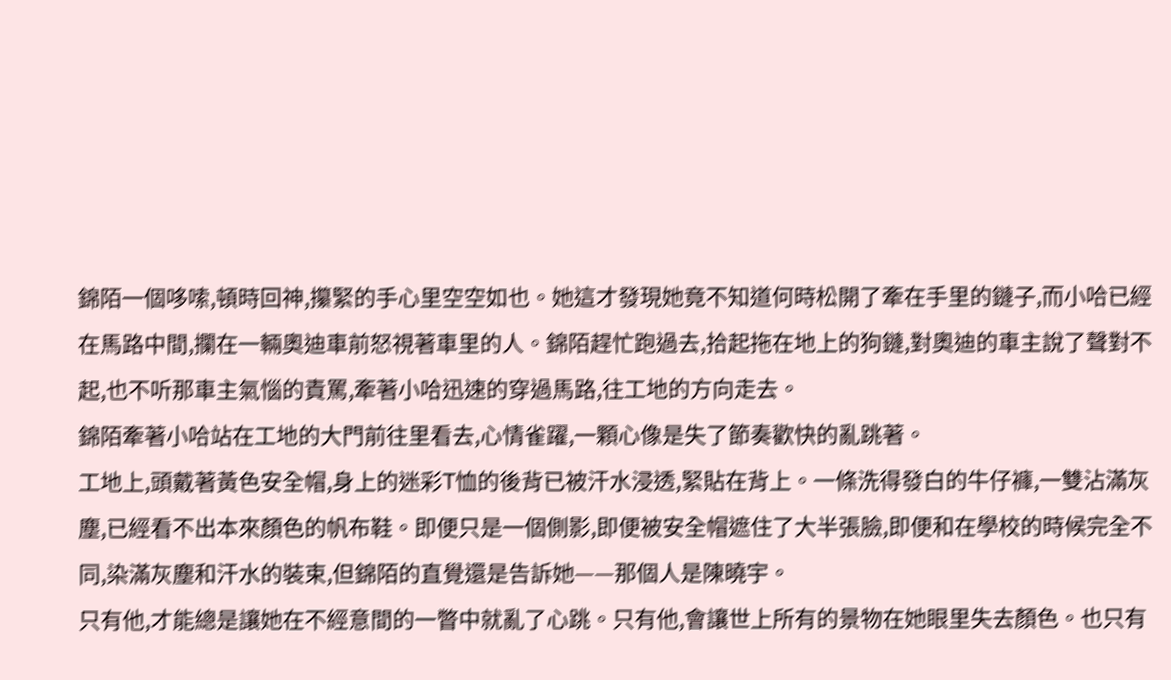錦陌一個哆嗦,頓時回神,攥緊的手心里空空如也。她這才發現她竟不知道何時松開了牽在手里的鏈子,而小哈已經在馬路中間,攔在一輛奧迪車前怒視著車里的人。錦陌趕忙跑過去,拾起拖在地上的狗鏈,對奧迪的車主說了聲對不起,也不听那車主氣惱的責罵,牽著小哈迅速的穿過馬路,往工地的方向走去。
錦陌牽著小哈站在工地的大門前往里看去,心情雀躍,一顆心像是失了節奏歡快的亂跳著。
工地上,頭戴著黃色安全帽,身上的迷彩T恤的後背已被汗水浸透,緊貼在背上。一條洗得發白的牛仔褲,一雙沾滿灰塵,已經看不出本來顏色的帆布鞋。即便只是一個側影,即便被安全帽遮住了大半張臉,即便和在學校的時候完全不同,染滿灰塵和汗水的裝束,但錦陌的直覺還是告訴她——那個人是陳曉宇。
只有他,才能總是讓她在不經意間的一瞥中就亂了心跳。只有他,會讓世上所有的景物在她眼里失去顏色。也只有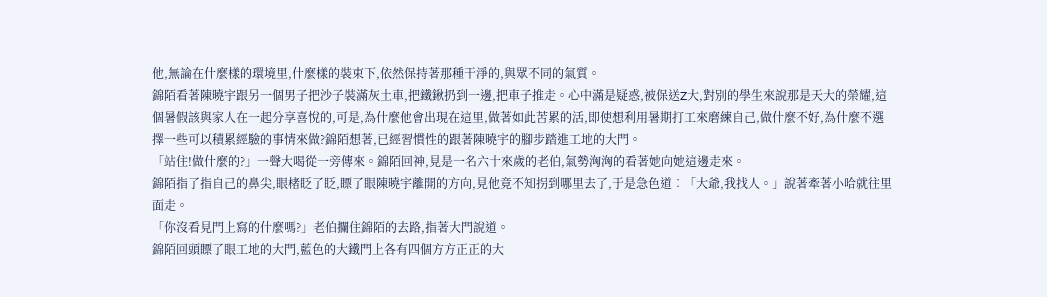他,無論在什麼樣的環境里,什麼樣的裝束下,依然保持著那種干淨的,與眾不同的氣質。
錦陌看著陳曉宇跟另一個男子把沙子裝滿灰土車,把鐵鍬扔到一邊,把車子推走。心中滿是疑惑,被保送Z大,對別的學生來說那是天大的榮耀,這個暑假該與家人在一起分享喜悅的,可是,為什麼他會出現在這里,做著如此苦累的活,即使想利用暑期打工來磨練自己,做什麼不好,為什麼不選擇一些可以積累經驗的事情來做?錦陌想著,已經習慣性的跟著陳曉宇的腳步踏進工地的大門。
「站住!做什麼的?」一聲大喝從一旁傳來。錦陌回神,見是一名六十來歲的老伯,氣勢洶洶的看著她向她這邊走來。
錦陌指了指自己的鼻尖,眼楮眨了眨,瞟了眼陳曉宇離開的方向,見他竟不知拐到哪里去了,于是急色道︰「大爺,我找人。」說著牽著小哈就往里面走。
「你沒看見門上寫的什麼嗎?」老伯攔住錦陌的去路,指著大門說道。
錦陌回頭瞟了眼工地的大門,藍色的大鐵門上各有四個方方正正的大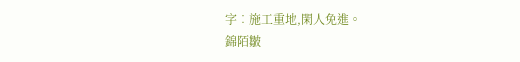字︰施工重地,閑人免進。
錦陌皺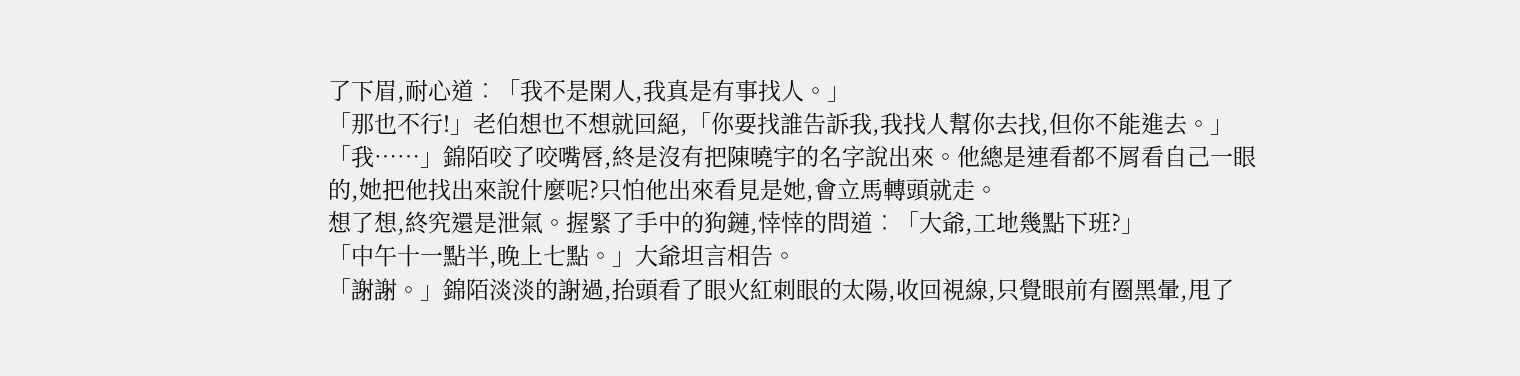了下眉,耐心道︰「我不是閑人,我真是有事找人。」
「那也不行!」老伯想也不想就回絕,「你要找誰告訴我,我找人幫你去找,但你不能進去。」
「我……」錦陌咬了咬嘴唇,終是沒有把陳曉宇的名字說出來。他總是連看都不屑看自己一眼的,她把他找出來說什麼呢?只怕他出來看見是她,會立馬轉頭就走。
想了想,終究還是泄氣。握緊了手中的狗鏈,悻悻的問道︰「大爺,工地幾點下班?」
「中午十一點半,晚上七點。」大爺坦言相告。
「謝謝。」錦陌淡淡的謝過,抬頭看了眼火紅刺眼的太陽,收回視線,只覺眼前有圈黑暈,甩了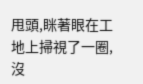甩頭,眯著眼在工地上掃視了一圈,沒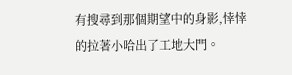有搜尋到那個期望中的身影,悻悻的拉著小哈出了工地大門。